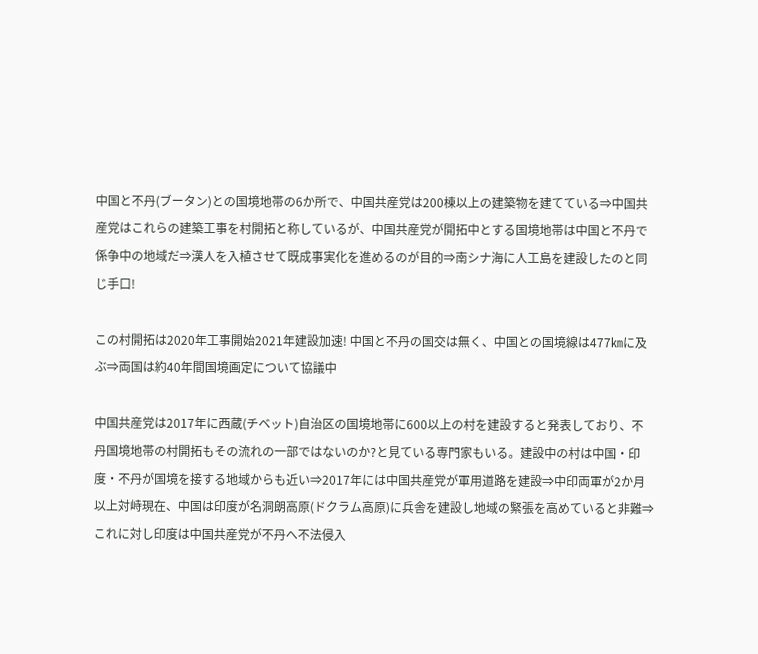中国と不丹(ブータン)との国境地帯の6か所で、中国共産党は200棟以上の建築物を建てている⇒中国共産党はこれらの建築工事を村開拓と称しているが、中国共産党が開拓中とする国境地帯は中国と不丹で係争中の地域だ⇒漢人を入植させて既成事実化を進めるのが目的⇒南シナ海に人工島を建設したのと同じ手口!

この村開拓は2020年工事開始2021年建設加速! 中国と不丹の国交は無く、中国との国境線は477㎞に及ぶ⇒両国は約40年間国境画定について協議中

中国共産党は2017年に西蔵(チベット)自治区の国境地帯に600以上の村を建設すると発表しており、不丹国境地帯の村開拓もその流れの一部ではないのか?と見ている専門家もいる。建設中の村は中国・印度・不丹が国境を接する地域からも近い⇒2017年には中国共産党が軍用道路を建設⇒中印両軍が2か月以上対峙現在、中国は印度が名洞朗高原(ドクラム高原)に兵舎を建設し地域の緊張を高めていると非難⇒これに対し印度は中国共産党が不丹へ不法侵入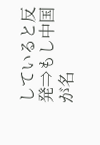していると反発⇒もし中国が名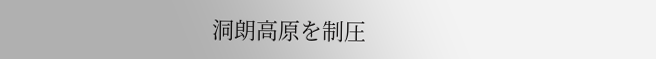洞朗高原を制圧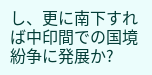し、更に南下すれば中印間での国境紛争に発展か?